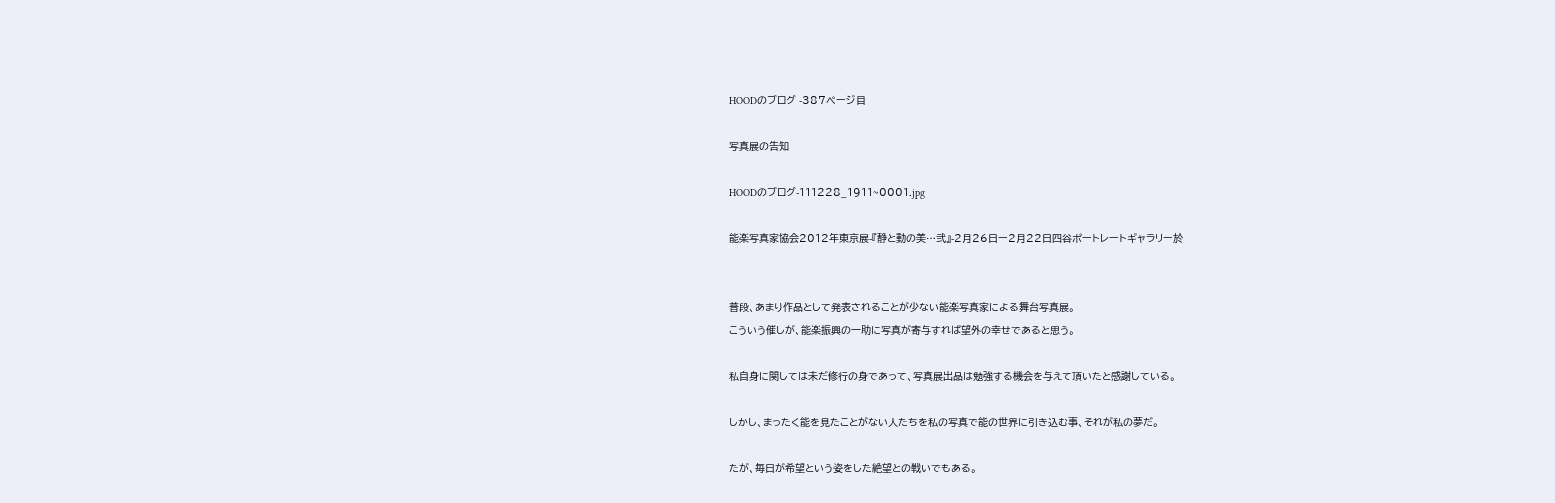HOODのブログ -387ページ目

写真展の告知

HOODのブログ-111228_1911~0001.jpg

能楽写真家協会2012年東京展-『静と動の美…弐』-2月26日ー2月22日四谷ポートレートギャラリー於


普段、あまり作品として発表されることが少ない能楽写真家による舞台写真展。
こういう催しが、能楽振興の一助に写真が寄与すれば望外の幸せであると思う。

私自身に関しては未だ修行の身であって、写真展出品は勉強する機会を与えて頂いたと感謝している。

しかし、まったく能を見たことがない人たちを私の写真で能の世界に引き込む事、それが私の夢だ。

たが、毎日が希望という姿をした絶望との戦いでもある。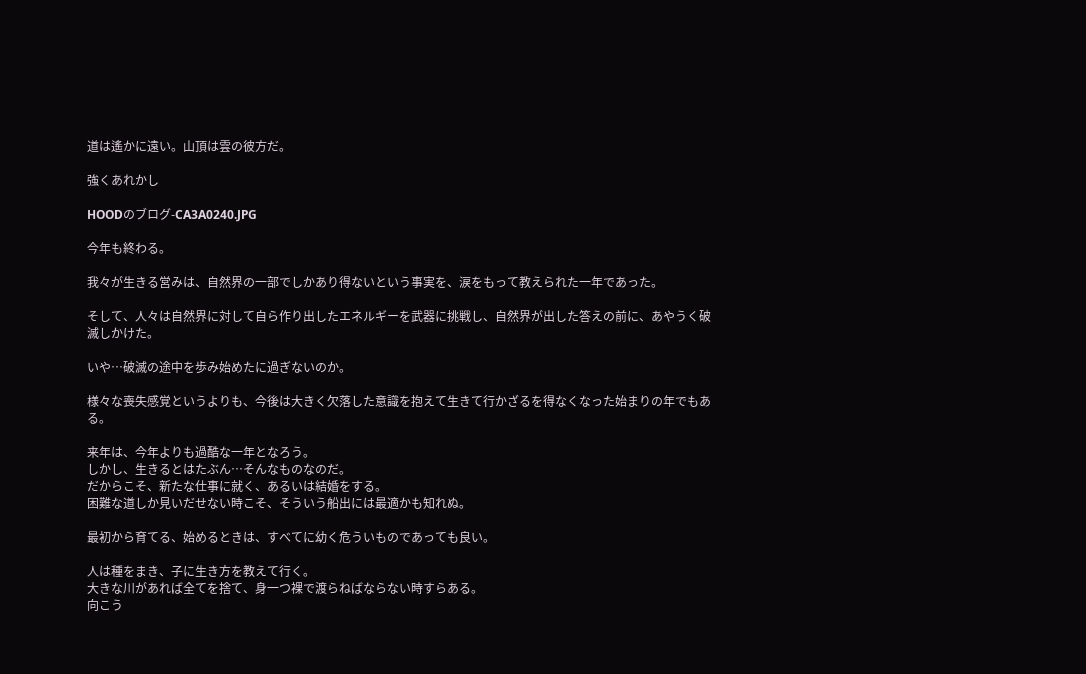道は遙かに遠い。山頂は雲の彼方だ。

強くあれかし

HOODのブログ-CA3A0240.JPG

今年も終わる。

我々が生きる営みは、自然界の一部でしかあり得ないという事実を、涙をもって教えられた一年であった。

そして、人々は自然界に対して自ら作り出したエネルギーを武器に挑戦し、自然界が出した答えの前に、あやうく破滅しかけた。

いや…破滅の途中を歩み始めたに過ぎないのか。

様々な喪失感覚というよりも、今後は大きく欠落した意識を抱えて生きて行かざるを得なくなった始まりの年でもある。

来年は、今年よりも過酷な一年となろう。
しかし、生きるとはたぶん…そんなものなのだ。
だからこそ、新たな仕事に就く、あるいは結婚をする。
困難な道しか見いだせない時こそ、そういう船出には最適かも知れぬ。

最初から育てる、始めるときは、すべてに幼く危ういものであっても良い。

人は種をまき、子に生き方を教えて行く。
大きな川があれば全てを捨て、身一つ裸で渡らねばならない時すらある。
向こう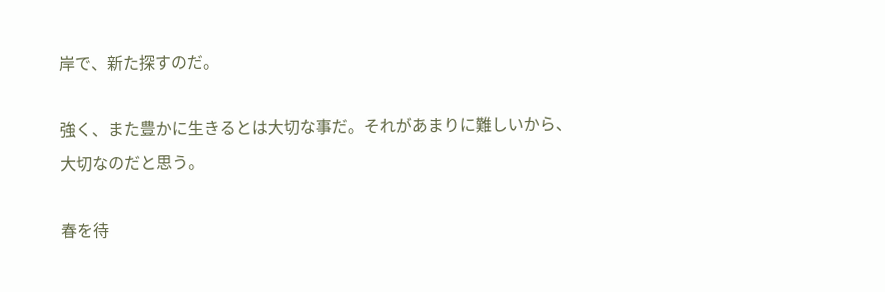岸で、新た探すのだ。

強く、また豊かに生きるとは大切な事だ。それがあまりに難しいから、大切なのだと思う。

春を待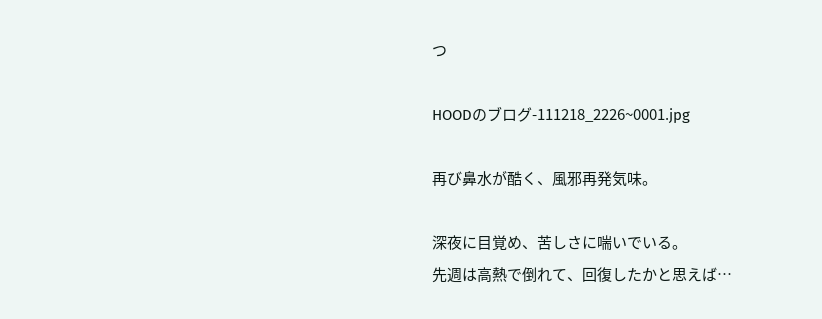つ

HOODのブログ-111218_2226~0001.jpg

再び鼻水が酷く、風邪再発気味。

深夜に目覚め、苦しさに喘いでいる。
先週は高熱で倒れて、回復したかと思えば…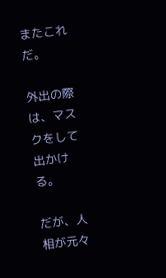またこれだ。

外出の際は、マスクをして出かける。

だが、人相が元々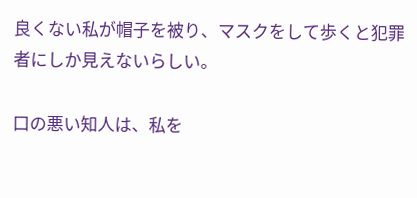良くない私が帽子を被り、マスクをして歩くと犯罪者にしか見えないらしい。

口の悪い知人は、私を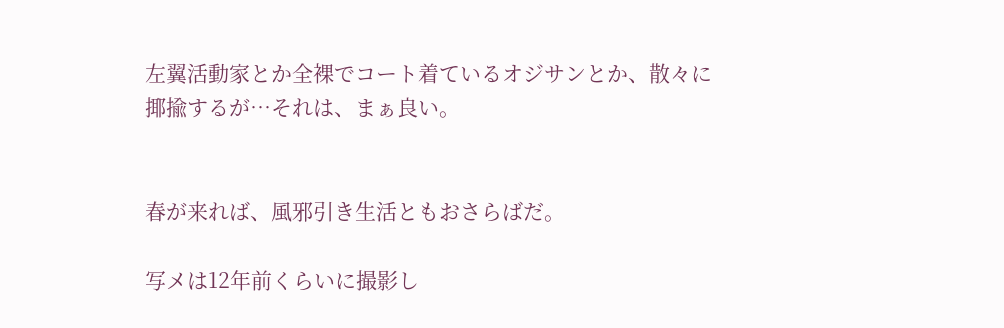左翼活動家とか全裸でコート着ているオジサンとか、散々に揶揄するが…それは、まぁ良い。


春が来れば、風邪引き生活ともおさらばだ。

写メは12年前くらいに撮影し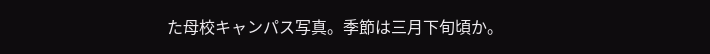た母校キャンパス写真。季節は三月下旬頃か。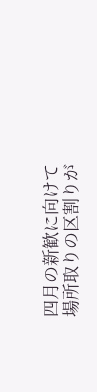四月の新歓に向けて場所取りの区割りが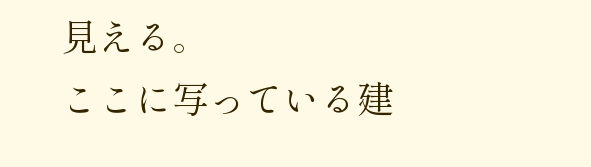見える。
ここに写っている建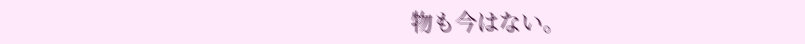物も今はない。